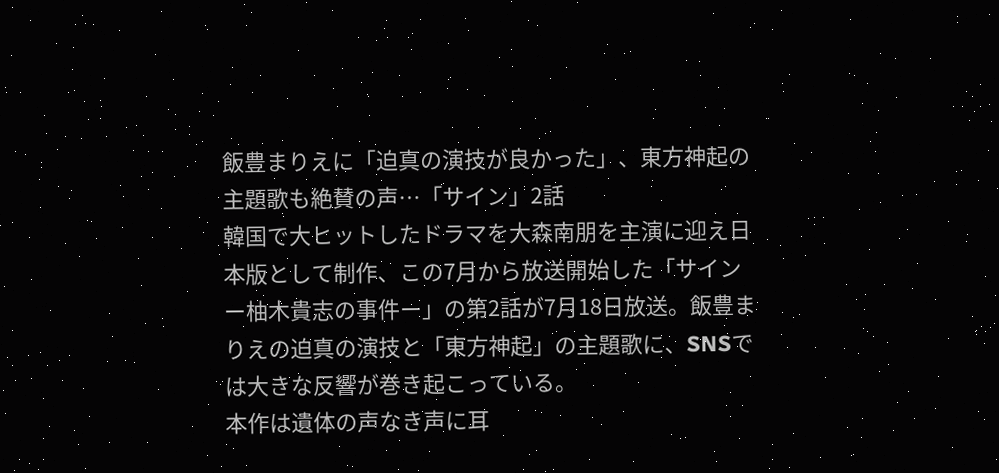飯豊まりえに「迫真の演技が良かった」、東方神起の主題歌も絶賛の声…「サイン」2話
韓国で大ヒットしたドラマを大森南朋を主演に迎え日本版として制作、この7月から放送開始した「サインー柚木貴志の事件ー」の第2話が7月18日放送。飯豊まりえの迫真の演技と「東方神起」の主題歌に、SNSでは大きな反響が巻き起こっている。
本作は遺体の声なき声に耳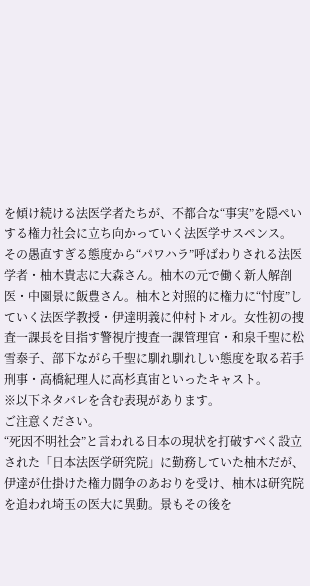を傾け続ける法医学者たちが、不都合な“事実”を隠ぺいする権力社会に立ち向かっていく法医学サスペンス。
その愚直すぎる態度から“パワハラ”呼ばわりされる法医学者・柚木貴志に大森さん。柚木の元で働く新人解剖医・中園景に飯豊さん。柚木と対照的に権力に“忖度”していく法医学教授・伊達明義に仲村トオル。女性初の捜査一課長を目指す警視庁捜査一課管理官・和泉千聖に松雪泰子、部下ながら千聖に馴れ馴れしい態度を取る若手刑事・高橋紀理人に高杉真宙といったキャスト。
※以下ネタバレを含む表現があります。
ご注意ください。
“死因不明社会”と言われる日本の現状を打破すべく設立された「日本法医学研究院」に勤務していた柚木だが、伊達が仕掛けた権力闘争のあおりを受け、柚木は研究院を追われ埼玉の医大に異動。景もその後を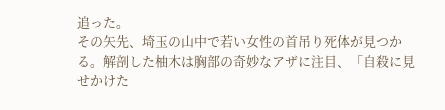追った。
その矢先、埼玉の山中で若い女性の首吊り死体が見つかる。解剖した柚木は胸部の奇妙なアザに注目、「自殺に見せかけた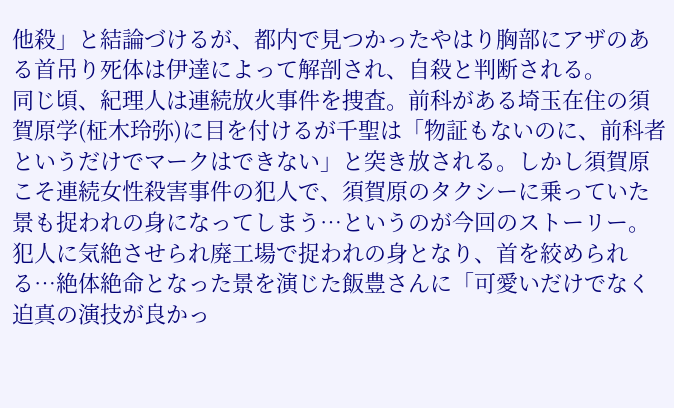他殺」と結論づけるが、都内で見つかったやはり胸部にアザのある首吊り死体は伊達によって解剖され、自殺と判断される。
同じ頃、紀理人は連続放火事件を捜査。前科がある埼玉在住の須賀原学(柾木玲弥)に目を付けるが千聖は「物証もないのに、前科者というだけでマークはできない」と突き放される。しかし須賀原こそ連続女性殺害事件の犯人で、須賀原のタクシーに乗っていた景も捉われの身になってしまう…というのが今回のストーリー。
犯人に気絶させられ廃工場で捉われの身となり、首を絞められる…絶体絶命となった景を演じた飯豊さんに「可愛いだけでなく迫真の演技が良かっ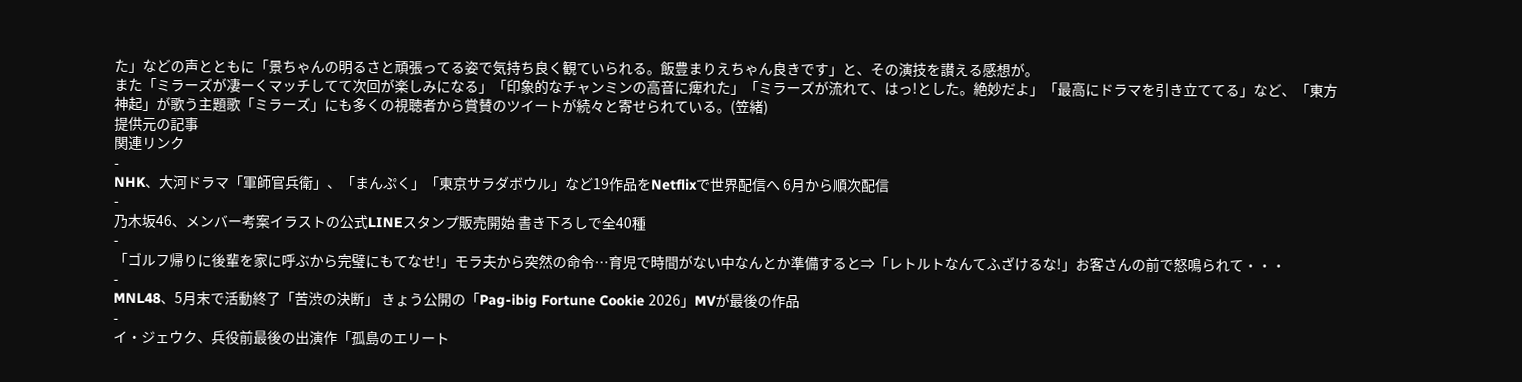た」などの声とともに「景ちゃんの明るさと頑張ってる姿で気持ち良く観ていられる。飯豊まりえちゃん良きです」と、その演技を讃える感想が。
また「ミラーズが凄ーくマッチしてて次回が楽しみになる」「印象的なチャンミンの高音に痺れた」「ミラーズが流れて、はっ!とした。絶妙だよ」「最高にドラマを引き立ててる」など、「東方神起」が歌う主題歌「ミラーズ」にも多くの視聴者から賞賛のツイートが続々と寄せられている。(笠緒)
提供元の記事
関連リンク
-
NHK、大河ドラマ「軍師官兵衛」、「まんぷく」「東京サラダボウル」など19作品をNetflixで世界配信へ 6月から順次配信
-
乃木坂46、メンバー考案イラストの公式LINEスタンプ販売開始 書き下ろしで全40種
-
「ゴルフ帰りに後輩を家に呼ぶから完璧にもてなせ!」モラ夫から突然の命令…育児で時間がない中なんとか準備すると⇒「レトルトなんてふざけるな!」お客さんの前で怒鳴られて・・・
-
MNL48、5月末で活動終了「苦渋の決断」 きょう公開の「Pag-ibig Fortune Cookie 2026」MVが最後の作品
-
イ・ジェウク、兵役前最後の出演作「孤島のエリート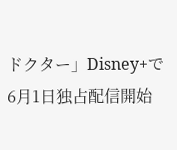ドクター」Disney+で6月1日独占配信開始